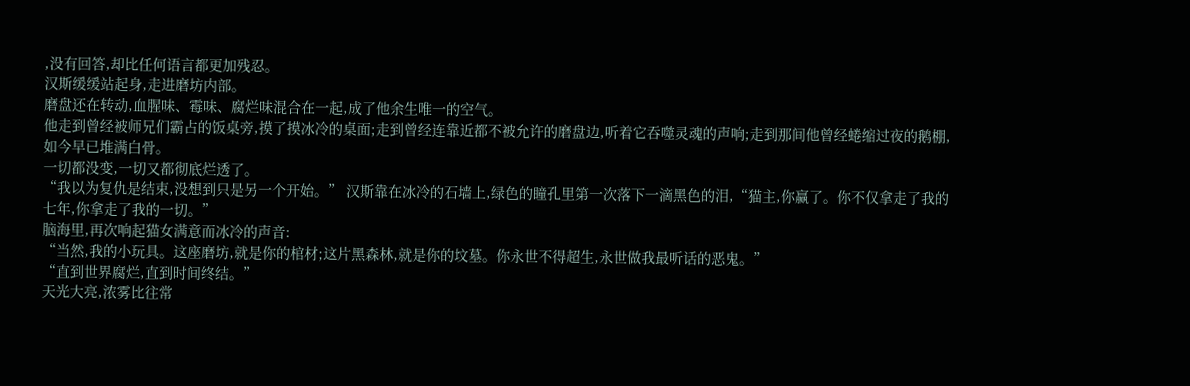,没有回答,却比任何语言都更加残忍。
汉斯缓缓站起身,走进磨坊内部。
磨盘还在转动,血腥味、霉味、腐烂味混合在一起,成了他余生唯一的空气。
他走到曾经被师兄们霸占的饭桌旁,摸了摸冰冷的桌面;走到曾经连靠近都不被允许的磨盘边,听着它吞噬灵魂的声响;走到那间他曾经蜷缩过夜的鹅棚,如今早已堆满白骨。
一切都没变,一切又都彻底烂透了。
“我以为复仇是结束,没想到只是另一个开始。” 汉斯靠在冰冷的石墙上,绿色的瞳孔里第一次落下一滴黑色的泪,“猫主,你赢了。你不仅拿走了我的七年,你拿走了我的一切。”
脑海里,再次响起猫女满意而冰冷的声音:
“当然,我的小玩具。这座磨坊,就是你的棺材;这片黑森林,就是你的坟墓。你永世不得超生,永世做我最听话的恶鬼。”
“直到世界腐烂,直到时间终结。”
天光大亮,浓雾比往常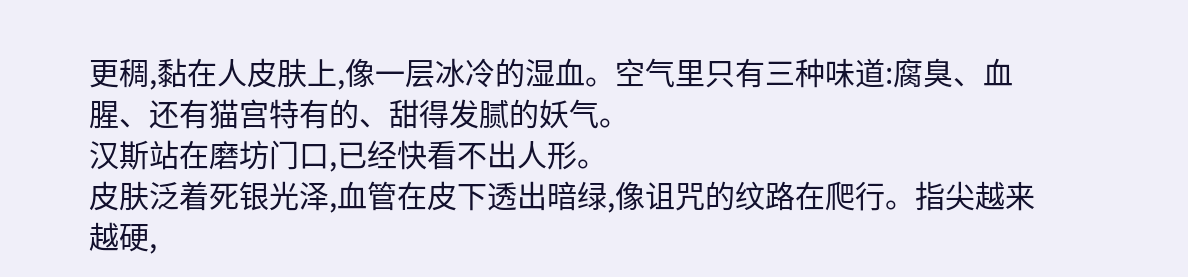更稠,黏在人皮肤上,像一层冰冷的湿血。空气里只有三种味道:腐臭、血腥、还有猫宫特有的、甜得发腻的妖气。
汉斯站在磨坊门口,已经快看不出人形。
皮肤泛着死银光泽,血管在皮下透出暗绿,像诅咒的纹路在爬行。指尖越来越硬,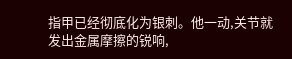指甲已经彻底化为银刺。他一动,关节就发出金属摩擦的锐响,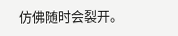仿佛随时会裂开。